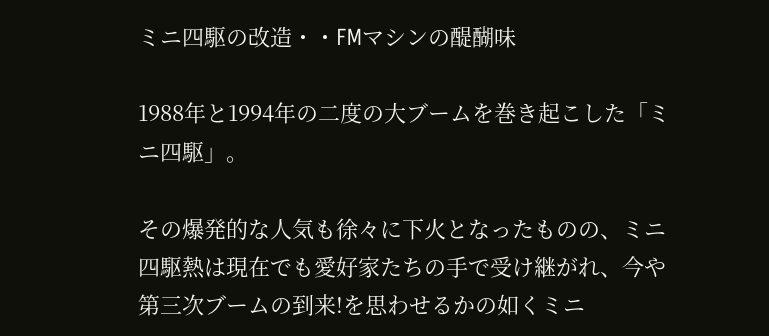ミニ四駆の改造・・FMマシンの醍醐味

1988年と1994年の二度の大ブームを巻き起こした「ミニ四駆」。

その爆発的な人気も徐々に下火となったものの、ミニ四駆熱は現在でも愛好家たちの手で受け継がれ、今や第三次ブームの到来!を思わせるかの如くミニ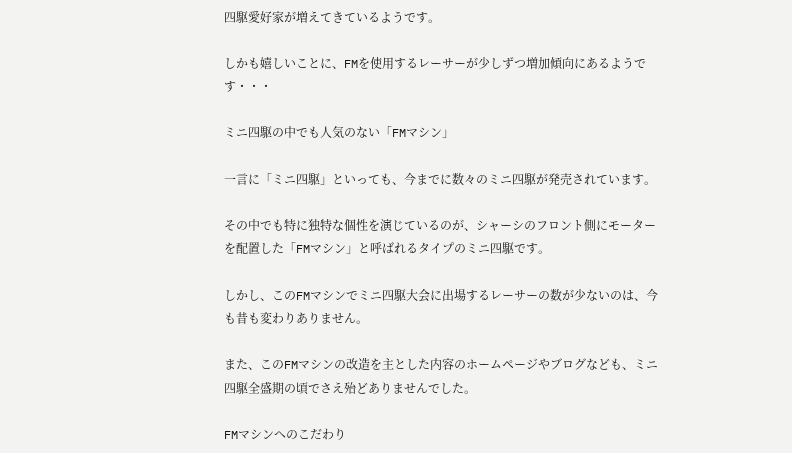四駆愛好家が増えてきているようです。

しかも嬉しいことに、FMを使用するレーサーが少しずつ増加傾向にあるようです・・・

ミニ四駆の中でも人気のない「FMマシン」

一言に「ミニ四駆」といっても、今までに数々のミニ四駆が発売されています。

その中でも特に独特な個性を演じているのが、シャーシのフロント側にモーターを配置した「FMマシン」と呼ばれるタイプのミニ四駆です。

しかし、このFMマシンでミニ四駆大会に出場するレーサーの数が少ないのは、今も昔も変わりありません。

また、このFMマシンの改造を主とした内容のホームページやブログなども、ミニ四駆全盛期の頃でさえ殆どありませんでした。

FMマシンへのこだわり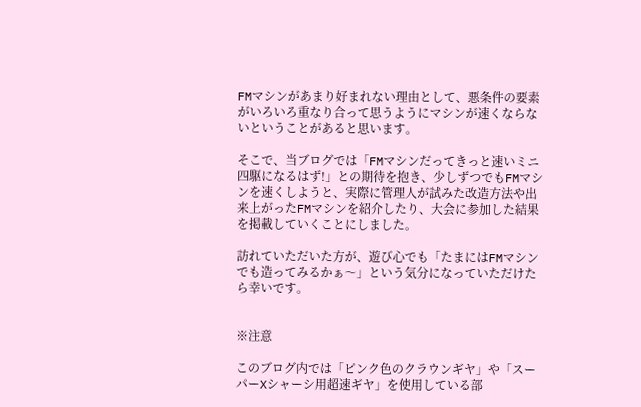FMマシンがあまり好まれない理由として、悪条件の要素がいろいろ重なり合って思うようにマシンが速くならないということがあると思います。

そこで、当ブログでは「FMマシンだってきっと速いミニ四駆になるはず!」との期待を抱き、少しずつでもFMマシンを速くしようと、実際に管理人が試みた改造方法や出来上がったFMマシンを紹介したり、大会に参加した結果を掲載していくことにしました。

訪れていただいた方が、遊び心でも「たまにはFMマシンでも造ってみるかぁ〜」という気分になっていただけたら幸いです。


※注意

このブログ内では「ピンク色のクラウンギヤ」や「スーパーXシャーシ用超速ギヤ」を使用している部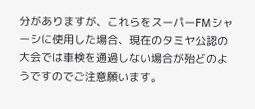分がありますが、これらをスーパーFMシャーシに使用した場合、現在のタミヤ公認の大会では車検を通過しない場合が殆どのようですのでご注意願います。